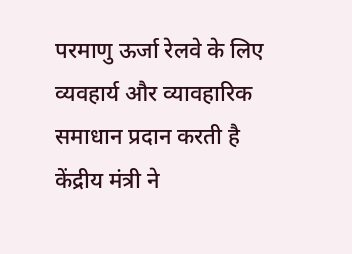परमाणु ऊर्जा रेलवे के लिए व्यवहार्य और व्यावहारिक समाधान प्रदान करती है
केंद्रीय मंत्री ने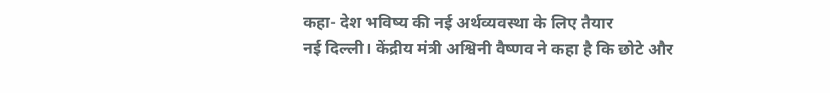कहा- देश भविष्य की नई अर्थव्यवस्था के लिए तैयार
नई दिल्ली। केंद्रीय मंत्री अश्विनी वैष्णव ने कहा है कि छोटे और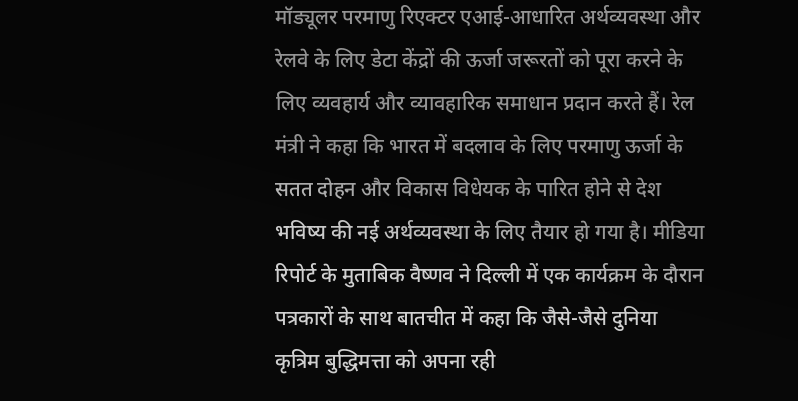मॉड्यूलर परमाणु रिएक्टर एआई-आधारित अर्थव्यवस्था और रेलवे के लिए डेटा केंद्रों की ऊर्जा जरूरतों को पूरा करने के लिए व्यवहार्य और व्यावहारिक समाधान प्रदान करते हैं। रेल मंत्री ने कहा कि भारत में बदलाव के लिए परमाणु ऊर्जा के सतत दोहन और विकास विधेयक के पारित होने से देश भविष्य की नई अर्थव्यवस्था के लिए तैयार हो गया है। मीडिया रिपोर्ट के मुताबिक वैष्णव ने दिल्ली में एक कार्यक्रम के दौरान पत्रकारों के साथ बातचीत में कहा कि जैसे-जैसे दुनिया कृत्रिम बुद्धिमत्ता को अपना रही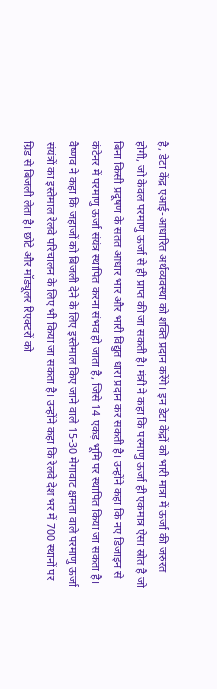है, डेटा केंद्र एआई-आधारित अर्थव्यवस्था को शक्ति प्रदान करेंगे। इन डेटा केंद्रों को भारी मात्रा में ऊर्जा की जरुरत होगी, जो केवल परमाणु ऊर्जा से ही प्राप्त की जा सकती है। मंत्री ने कहा कि परमाणु ऊर्जा ही एकमात्र ऐसा स्रोत है जो बिना किसी प्रदूषण के सतत आधार भार और भारी विद्युत धारा प्रदान कर सकती है। उन्होंने कहा कि नए डिजाइन से कंटेनर में परमाणु ऊर्जा संयंत्र स्थापित करना संभव हो जाता है, जिसे 14 एकड़ भूमि पर स्थापित किया जा सकता है।
वैष्णव ने कहा कि जहाजों को बिजली देने के लिए इस्तेमाल किए जाने वाले 15-30 मेगावाट क्षमता वाले परमाणु ऊर्जा संयंत्रों का इस्तेमाल रेलवे परिचालन के लिए भी किया जा सकता है। उन्होंने कहा कि रेलवे देश भर में 700 स्थानों पर ग्रिड से बिजली लेता है। छोटे और मॉड्यूलर रिएक्टरों को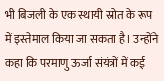भी बिजली के एक स्थायी स्रोत के रूप में इस्तेमाल किया जा सकता है। उन्होंने कहा कि परमाणु ऊर्जा संयंत्रों में कई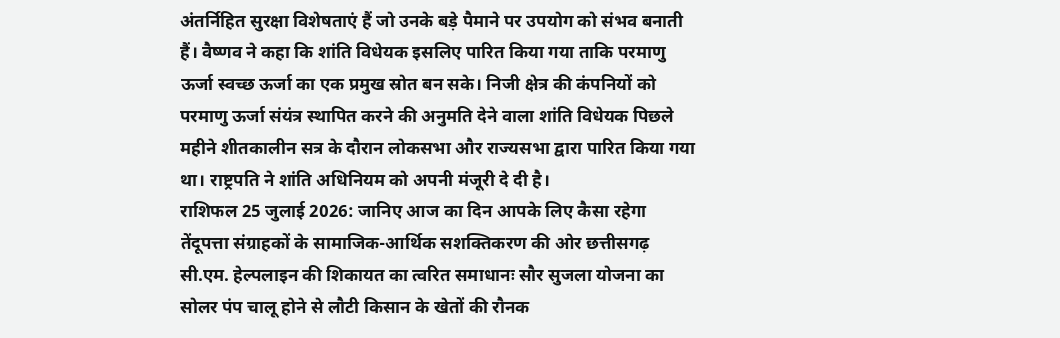अंतर्निहित सुरक्षा विशेषताएं हैं जो उनके बड़े पैमाने पर उपयोग को संभव बनाती हैं। वैष्णव ने कहा कि शांति विधेयक इसलिए पारित किया गया ताकि परमाणु ऊर्जा स्वच्छ ऊर्जा का एक प्रमुख स्रोत बन सके। निजी क्षेत्र की कंपनियों को परमाणु ऊर्जा संयंत्र स्थापित करने की अनुमति देने वाला शांति विधेयक पिछले महीने शीतकालीन सत्र के दौरान लोकसभा और राज्यसभा द्वारा पारित किया गया था। राष्ट्रपति ने शांति अधिनियम को अपनी मंजूरी दे दी है।
राशिफल 25 जुलाई 2026: जानिए आज का दिन आपके लिए कैसा रहेगा
तेंदूपत्ता संग्राहकों के सामाजिक-आर्थिक सशक्तिकरण की ओर छत्तीसगढ़
सी.एम. हेल्पलाइन की शिकायत का त्वरित समाधानः सौर सुजला योजना का सोलर पंप चालू होने से लौटी किसान के खेतों की रौनक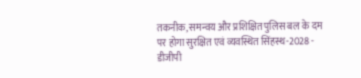तकनीक, समन्वय और प्रशिक्षित पुलिस बल के दम पर होगा सुरक्षित एवं व्यवस्थित सिंहस्थ-2028 - डीजीपी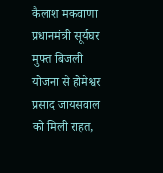कैलाश मकवाणा
प्रधानमंत्री सूर्यघर मुफ्त बिजली योजना से होमेश्वर प्रसाद जायसवाल को मिली राहत,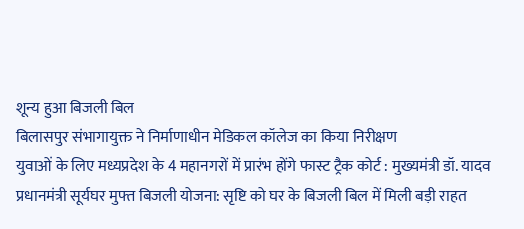शून्य हुआ बिजली बिल
बिलासपुर संभागायुक्त ने निर्माणाधीन मेडिकल कॉलेज का किया निरीक्षण
युवाओं के लिए मध्यप्रदेश के 4 महानगरों में प्रारंभ होंगे फास्ट ट्रैक कोर्ट : मुख्यमंत्री डॉ. यादव
प्रधानमंत्री सूर्यघर मुफ्त बिजली योजना: सृष्टि को घर के बिजली बिल में मिली बड़ी राहत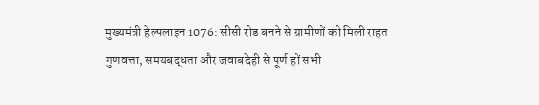मुख्यमंत्री हेल्पलाइन 1076: सीसी रोड बनने से ग्रामीणों को मिली राहत
गुणवत्ता, समयबद्धता और जवाबदेही से पूर्ण हों सभी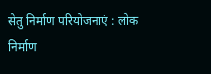सेतु निर्माण परियोजनाएं : लोक निर्माण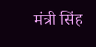मंत्री सिंह